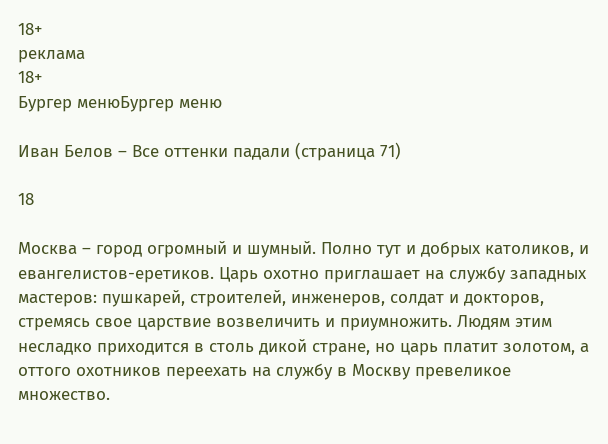18+
реклама
18+
Бургер менюБургер меню

Иван Белов – Все оттенки падали (страница 71)

18

Москва – город огромный и шумный. Полно тут и добрых католиков, и евангелистов-еретиков. Царь охотно приглашает на службу западных мастеров: пушкарей, строителей, инженеров, солдат и докторов, стремясь свое царствие возвеличить и приумножить. Людям этим несладко приходится в столь дикой стране, но царь платит золотом, а оттого охотников переехать на службу в Москву превеликое множество.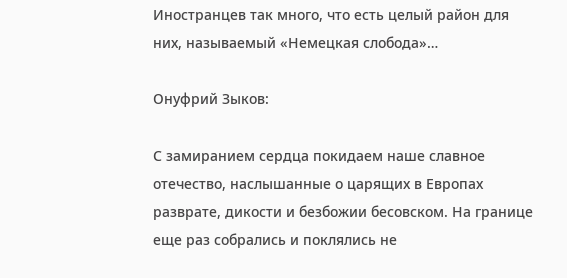Иностранцев так много, что есть целый район для них, называемый «Немецкая слобода»…

Онуфрий Зыков:

С замиранием сердца покидаем наше славное отечество, наслышанные о царящих в Европах разврате, дикости и безбожии бесовском. На границе еще раз собрались и поклялись не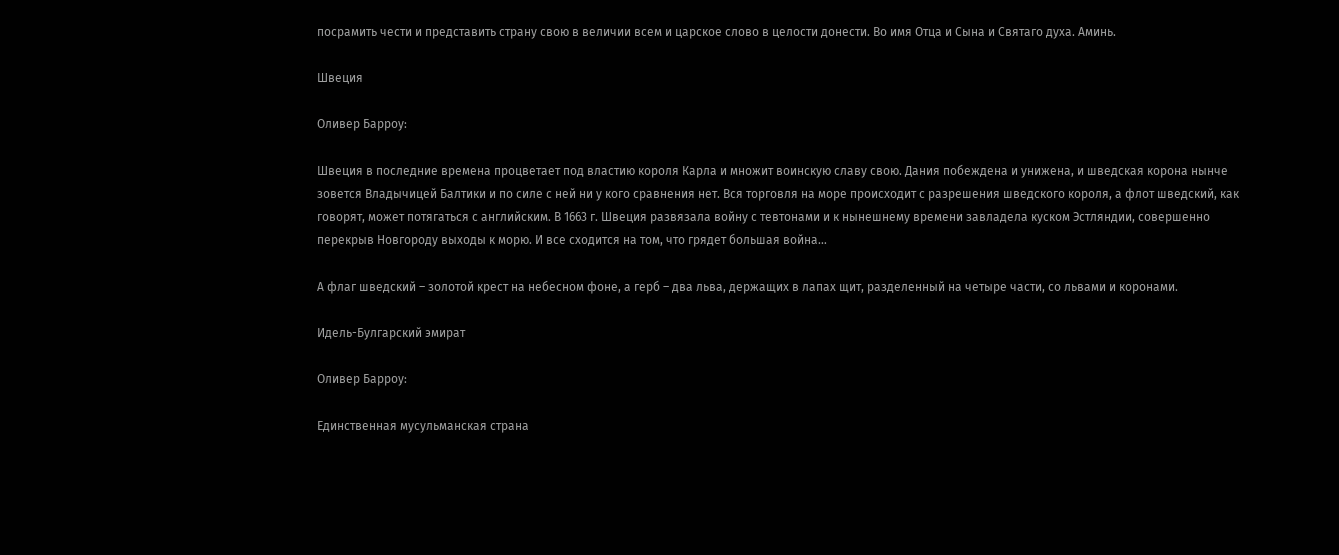посрамить чести и представить страну свою в величии всем и царское слово в целости донести. Во имя Отца и Сына и Святаго духа. Аминь.

Швеция

Оливер Барроу:

Швеция в последние времена процветает под властию короля Карла и множит воинскую славу свою. Дания побеждена и унижена, и шведская корона нынче зовется Владычицей Балтики и по силе с ней ни у кого сравнения нет. Вся торговля на море происходит с разрешения шведского короля, а флот шведский, как говорят, может потягаться с английским. В 1663 г. Швеция развязала войну с тевтонами и к нынешнему времени завладела куском Эстляндии, совершенно перекрыв Новгороду выходы к морю. И все сходится на том, что грядет большая война…

А флаг шведский – золотой крест на небесном фоне, а герб – два льва, держащих в лапах щит, разделенный на четыре части, со львами и коронами.

Идель-Булгарский эмират

Оливер Барроу:

Единственная мусульманская страна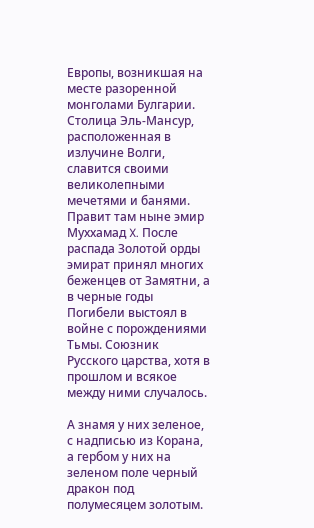Европы, возникшая на месте разоренной монголами Булгарии. Столица Эль-Мансур, расположенная в излучине Волги, славится своими великолепными мечетями и банями. Правит там ныне эмир Муххамад X. После распада Золотой орды эмират принял многих беженцев от Замятни, а в черные годы Погибели выстоял в войне с порождениями Тьмы. Союзник Русского царства, хотя в прошлом и всякое между ними случалось.

А знамя у них зеленое, с надписью из Корана, а гербом у них на зеленом поле черный дракон под полумесяцем золотым.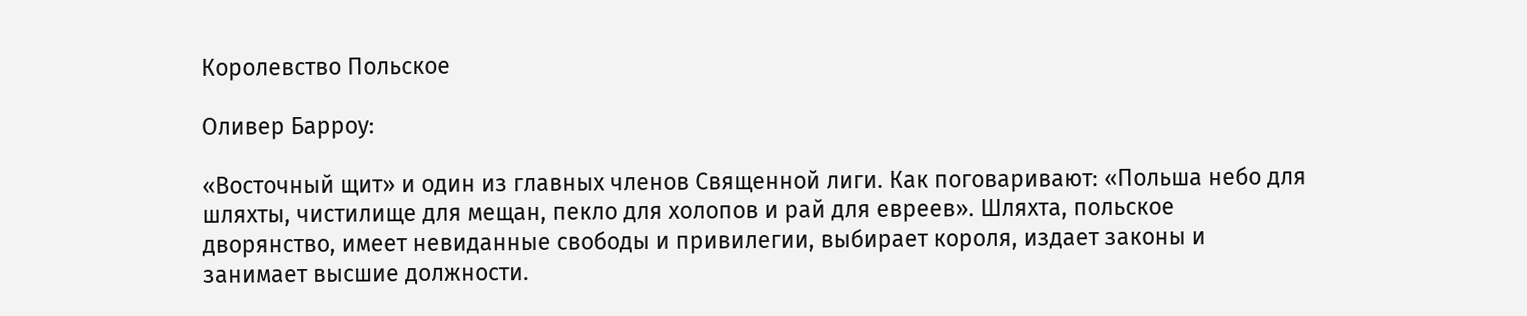Королевство Польское

Оливер Барроу:

«Восточный щит» и один из главных членов Священной лиги. Как поговаривают: «Польша небо для шляхты, чистилище для мещан, пекло для холопов и рай для евреев». Шляхта, польское дворянство, имеет невиданные свободы и привилегии, выбирает короля, издает законы и занимает высшие должности.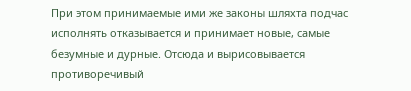При этом принимаемые ими же законы шляхта подчас исполнять отказывается и принимает новые, самые безумные и дурные. Отсюда и вырисовывается противоречивый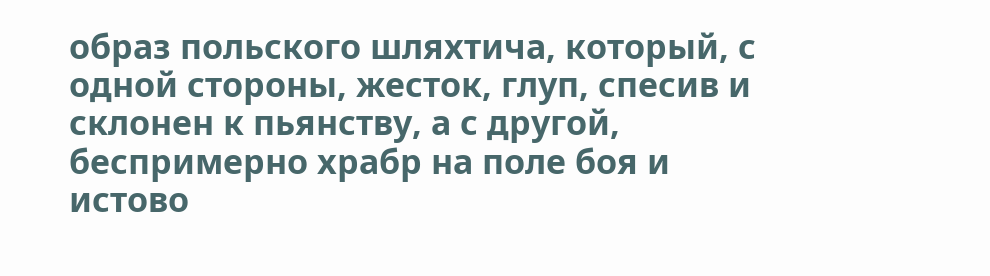образ польского шляхтича, который, с одной стороны, жесток, глуп, спесив и склонен к пьянству, а с другой, беспримерно храбр на поле боя и истово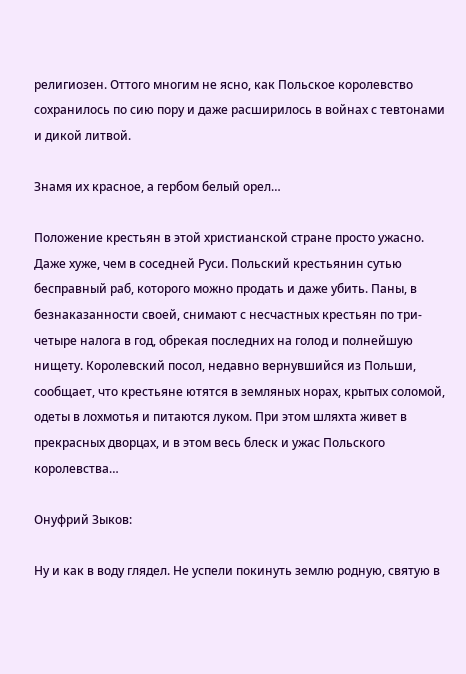религиозен. Оттого многим не ясно, как Польское королевство сохранилось по сию пору и даже расширилось в войнах с тевтонами и дикой литвой.

Знамя их красное, а гербом белый орел…

Положение крестьян в этой христианской стране просто ужасно. Даже хуже, чем в соседней Руси. Польский крестьянин сутью бесправный раб, которого можно продать и даже убить. Паны, в безнаказанности своей, снимают с несчастных крестьян по три-четыре налога в год, обрекая последних на голод и полнейшую нищету. Королевский посол, недавно вернувшийся из Польши, сообщает, что крестьяне ютятся в земляных норах, крытых соломой, одеты в лохмотья и питаются луком. При этом шляхта живет в прекрасных дворцах, и в этом весь блеск и ужас Польского королевства…

Онуфрий Зыков:

Ну и как в воду глядел. Не успели покинуть землю родную, святую в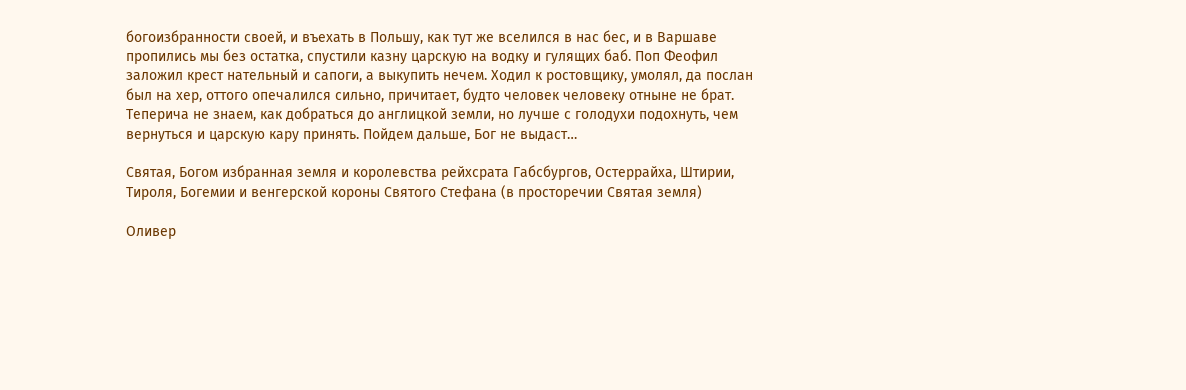богоизбранности своей, и въехать в Польшу, как тут же вселился в нас бес, и в Варшаве пропились мы без остатка, спустили казну царскую на водку и гулящих баб. Поп Феофил заложил крест нательный и сапоги, а выкупить нечем. Ходил к ростовщику, умолял, да послан был на хер, оттого опечалился сильно, причитает, будто человек человеку отныне не брат. Теперича не знаем, как добраться до англицкой земли, но лучше с голодухи подохнуть, чем вернуться и царскую кару принять. Пойдем дальше, Бог не выдаст…

Святая, Богом избранная земля и королевства рейхсрата Габсбургов, Остеррайха, Штирии, Тироля, Богемии и венгерской короны Святого Стефана (в просторечии Святая земля)

Оливер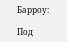Барроу:

Под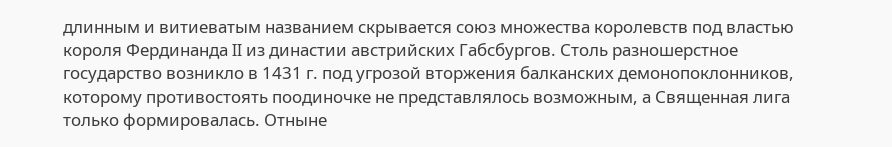длинным и витиеватым названием скрывается союз множества королевств под властью короля Фердинанда II из династии австрийских Габсбургов. Столь разношерстное государство возникло в 1431 г. под угрозой вторжения балканских демонопоклонников, которому противостоять поодиночке не представлялось возможным, а Священная лига только формировалась. Отныне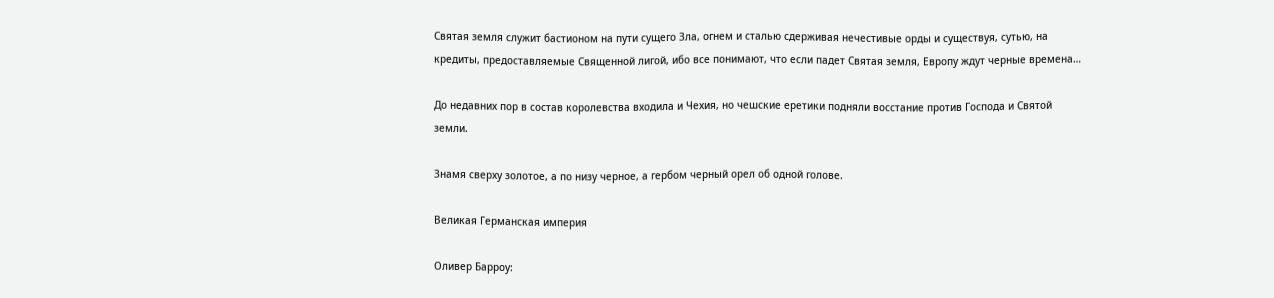Святая земля служит бастионом на пути сущего Зла, огнем и сталью сдерживая нечестивые орды и существуя, сутью, на кредиты, предоставляемые Священной лигой, ибо все понимают, что если падет Святая земля, Европу ждут черные времена…

До недавних пор в состав королевства входила и Чехия, но чешские еретики подняли восстание против Господа и Святой земли.

Знамя сверху золотое, а по низу черное, а гербом черный орел об одной голове.

Великая Германская империя

Оливер Барроу: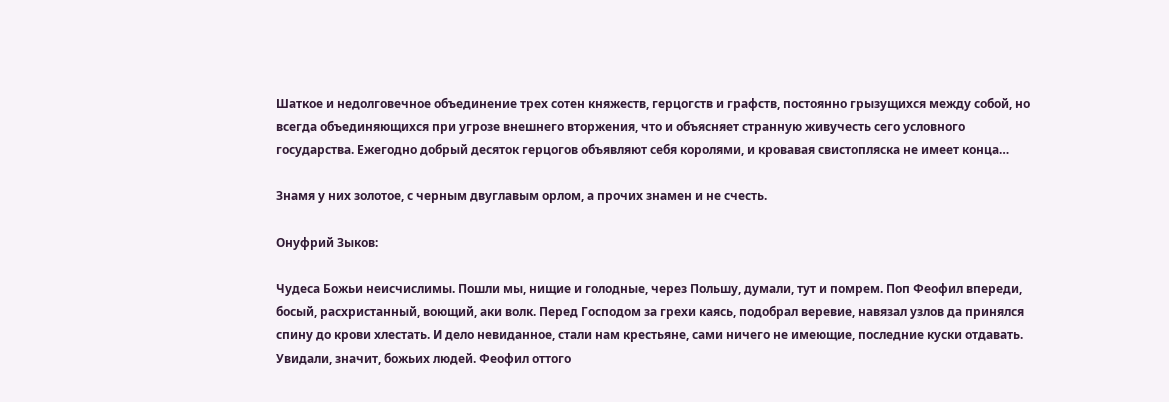Шаткое и недолговечное объединение трех сотен княжеств, герцогств и графств, постоянно грызущихся между собой, но всегда объединяющихся при угрозе внешнего вторжения, что и объясняет странную живучесть сего условного государства. Ежегодно добрый десяток герцогов объявляют себя королями, и кровавая свистопляска не имеет конца…

Знамя у них золотое, с черным двуглавым орлом, а прочих знамен и не счесть.

Онуфрий Зыков:

Чудеса Божьи неисчислимы. Пошли мы, нищие и голодные, через Польшу, думали, тут и помрем. Поп Феофил впереди, босый, расхристанный, воющий, аки волк. Перед Господом за грехи каясь, подобрал веревие, навязал узлов да принялся спину до крови хлестать. И дело невиданное, стали нам крестьяне, сами ничего не имеющие, последние куски отдавать. Увидали, значит, божьих людей. Феофил оттого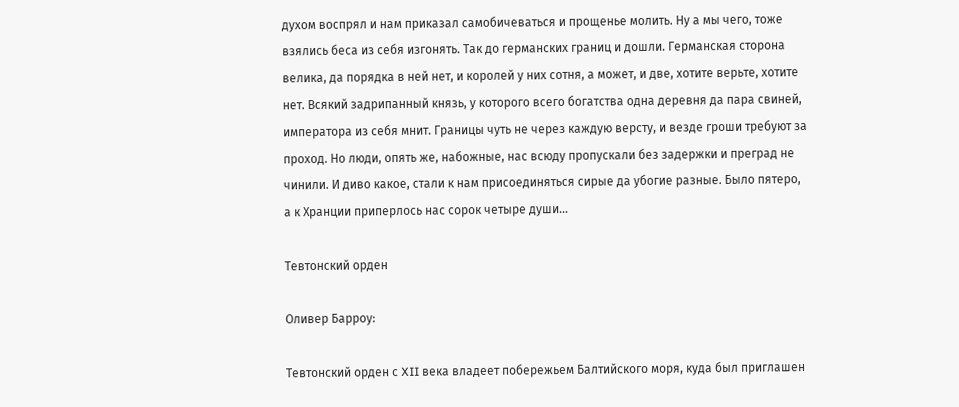духом воспрял и нам приказал самобичеваться и прощенье молить. Ну а мы чего, тоже взялись беса из себя изгонять. Так до германских границ и дошли. Германская сторона велика, да порядка в ней нет, и королей у них сотня, а может, и две, хотите верьте, хотите нет. Всякий задрипанный князь, у которого всего богатства одна деревня да пара свиней, императора из себя мнит. Границы чуть не через каждую версту, и везде гроши требуют за проход. Но люди, опять же, набожные, нас всюду пропускали без задержки и преград не чинили. И диво какое, стали к нам присоединяться сирые да убогие разные. Было пятеро, а к Хранции приперлось нас сорок четыре души…

Тевтонский орден

Оливер Барроу:

Тевтонский орден с XII века владеет побережьем Балтийского моря, куда был приглашен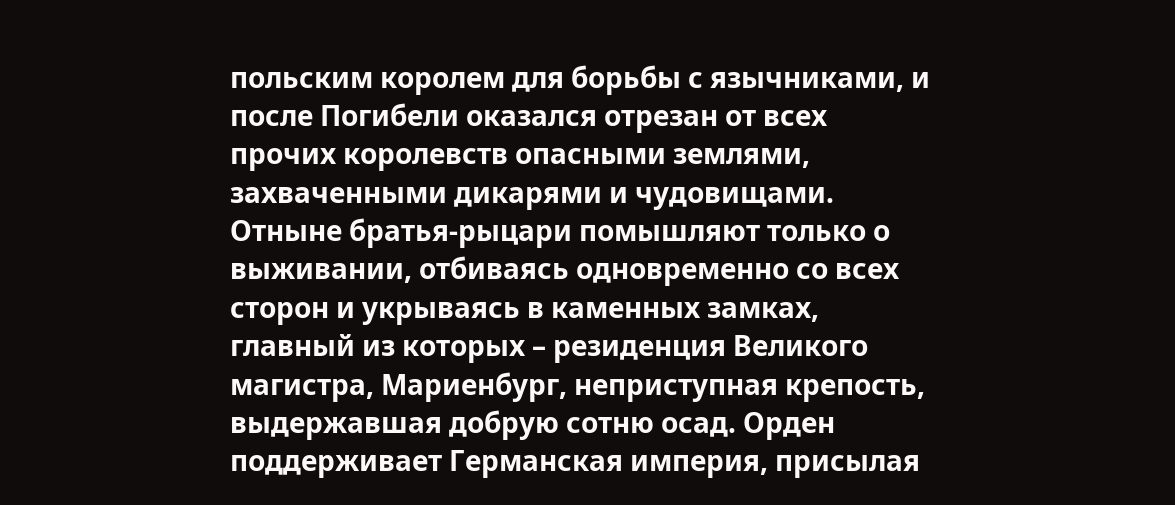польским королем для борьбы с язычниками, и после Погибели оказался отрезан от всех прочих королевств опасными землями, захваченными дикарями и чудовищами. Отныне братья-рыцари помышляют только о выживании, отбиваясь одновременно со всех сторон и укрываясь в каменных замках, главный из которых – резиденция Великого магистра, Мариенбург, неприступная крепость, выдержавшая добрую сотню осад. Орден поддерживает Германская империя, присылая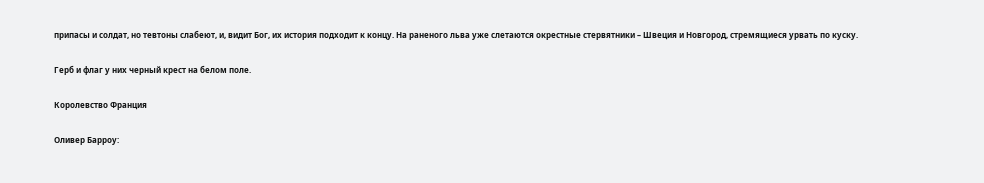припасы и солдат, но тевтоны слабеют, и, видит Бог, их история подходит к концу. На раненого льва уже слетаются окрестные стервятники – Швеция и Новгород, стремящиеся урвать по куску.

Герб и флаг у них черный крест на белом поле.

Королевство Франция

Оливер Барроу: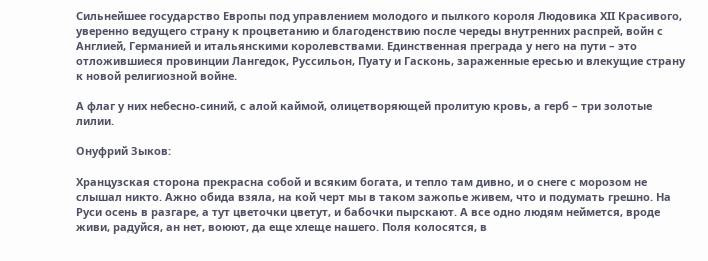Сильнейшее государство Европы под управлением молодого и пылкого короля Людовика XII Красивого, уверенно ведущего страну к процветанию и благоденствию после череды внутренних распрей, войн с Англией, Германией и итальянскими королевствами. Единственная преграда у него на пути – это отложившиеся провинции Лангедок, Руссильон, Пуату и Гасконь, зараженные ересью и влекущие страну к новой религиозной войне.

А флаг у них небесно-синий, с алой каймой, олицетворяющей пролитую кровь, а герб – три золотые лилии.

Онуфрий Зыков:

Хранцузская сторона прекрасна собой и всяким богата, и тепло там дивно, и о снеге с морозом не слышал никто. Ажно обида взяла, на кой черт мы в таком зажопье живем, что и подумать грешно. На Руси осень в разгаре, а тут цветочки цветут, и бабочки пырскают. А все одно людям неймется, вроде живи, радуйся, ан нет, воюют, да еще хлеще нашего. Поля колосятся, в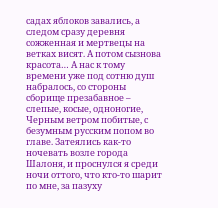садах яблоков завались, а следом сразу деревня сожженная и мертвецы на ветках висят. А потом сызнова красота… А нас к тому времени уже под сотню душ набралось, со стороны сборище презабавное – слепые, косые, одноногие, Черным ветром побитые, с безумным русским попом во главе. Затеялись как-то ночевать возле города Шалоня, и проснулся я среди ночи оттого, что кто-то шарит по мне, за пазуху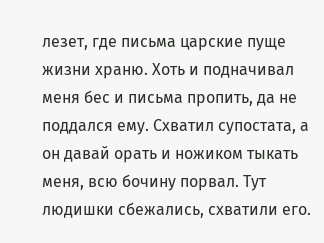лезет, где письма царские пуще жизни храню. Хоть и подначивал меня бес и письма пропить, да не поддался ему. Схватил супостата, а он давай орать и ножиком тыкать меня, всю бочину порвал. Тут людишки сбежались, схватили его.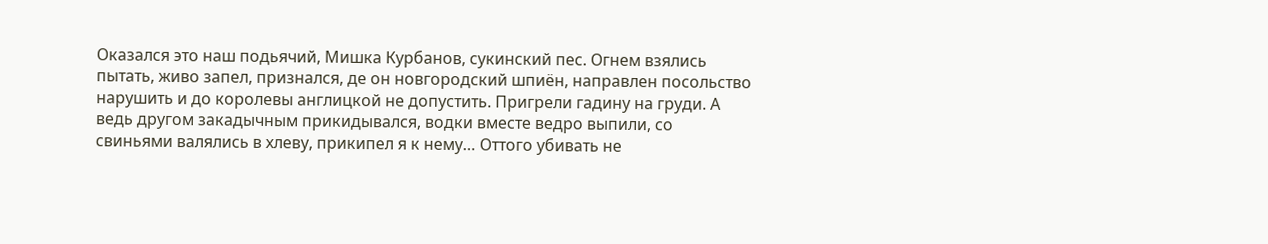Оказался это наш подьячий, Мишка Курбанов, сукинский пес. Огнем взялись пытать, живо запел, признался, де он новгородский шпиён, направлен посольство нарушить и до королевы англицкой не допустить. Пригрели гадину на груди. А ведь другом закадычным прикидывался, водки вместе ведро выпили, со свиньями валялись в хлеву, прикипел я к нему… Оттого убивать не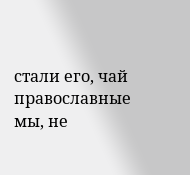стали его, чай православные мы, не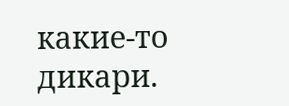какие-то дикари.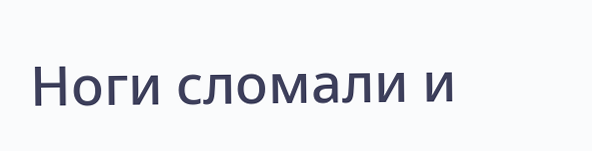Ноги сломали и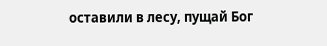оставили в лесу, пущай Бог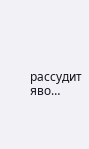рассудит яво…